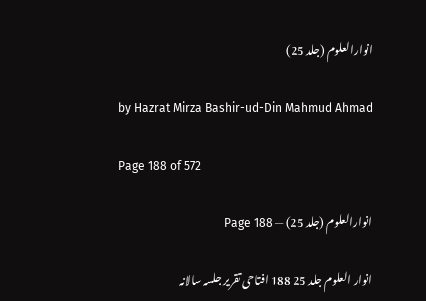انوارالعلوم (جلد 25)

by Hazrat Mirza Bashir-ud-Din Mahmud Ahmad

Page 188 of 572

انوارالعلوم (جلد 25) — Page 188

انوار العلوم جلد 25 188 افتاحی تقریر جلسہ سالانہ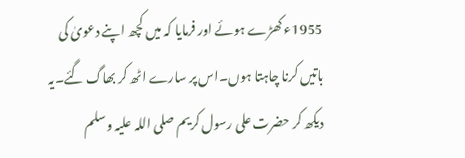1955ء کھڑے ہوئے اور فرمایا کہ میں کچھ اپنے دعویٰ کی باتیں کرنا چاہتا ہوں۔اس پر سارے اٹھ کر بھاگ گئے۔یہ دیکھ کر حضرت علی رسول کریم صلی اللہ علیہ وسلم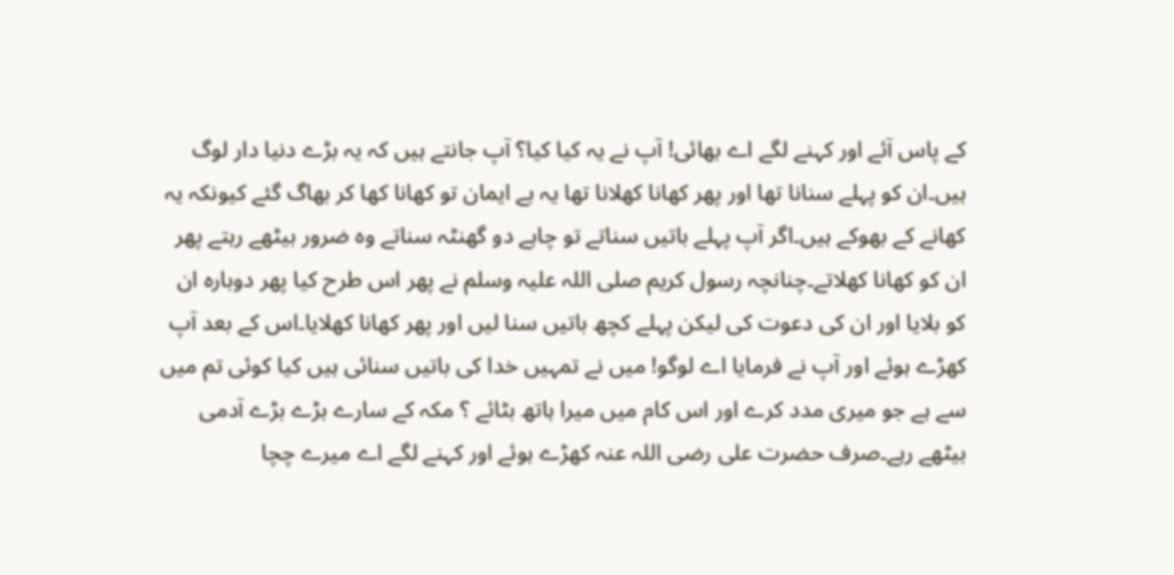کے پاس آئے اور کہنے لگے اے بھائی! آپ نے یہ کیا کیا؟ آپ جانتے ہیں کہ یہ بڑے دنیا دار لوگ ہیں۔ان کو پہلے سنانا تھا اور پھر کھانا کھلانا تھا یہ بے ایمان تو کھانا کھا کر بھاگ گئے کیونکہ یہ کھانے کے بھوکے ہیں۔اگر آپ پہلے باتیں سناتے تو چاہے دو گھنٹہ سناتے وہ ضرور بیٹھے رہتے پھر ان کو کھانا کھلاتے۔چنانچہ رسول کریم صلی اللہ علیہ وسلم نے پھر اس طرح کیا پھر دوبارہ ان کو بلایا اور ان کی دعوت کی لیکن پہلے کچھ باتیں سنا لیں اور پھر کھانا کھلایا۔اس کے بعد آپ کھڑے ہوئے اور آپ نے فرمایا اے لوگو! میں نے تمہیں خدا کی باتیں سنائی ہیں کیا کوئی تم میں سے ہے جو میری مدد کرے اور اس کام میں میرا ہاتھ بٹائے ؟ مکہ کے سارے بڑے بڑے آدمی بیٹھے رہے۔صرف حضرت علی رضی اللہ عنہ کھڑے ہوئے اور کہنے لگے اے میرے چچا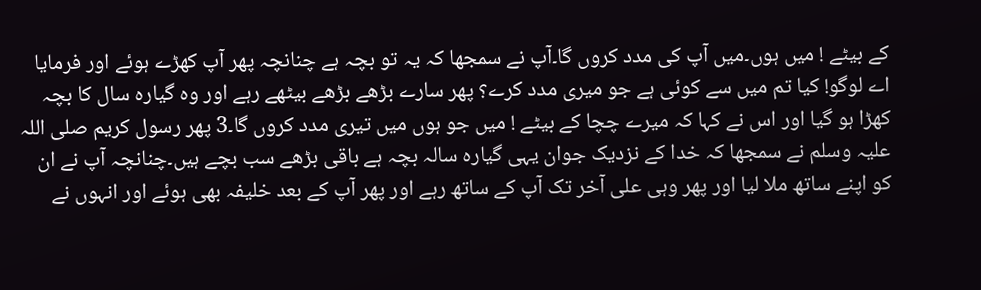کے بیٹے ! میں ہوں۔میں آپ کی مدد کروں گا۔آپ نے سمجھا کہ یہ تو بچہ ہے چنانچہ پھر آپ کھڑے ہوئے اور فرمایا اے لوگو! کیا تم میں سے کوئی ہے جو میری مدد کرے؟ پھر سارے بڑھے بڑھے بیٹھے رہے اور وہ گیارہ سال کا بچہ کھڑا ہو گیا اور اس نے کہا کہ میرے چچا کے بیٹے ! میں جو ہوں میں تیری مدد کروں گا۔3 پھر رسول کریم صلی اللہ علیہ وسلم نے سمجھا کہ خدا کے نزدیک جوان یہی گیارہ سالہ بچہ ہے باقی بڑھے سب بچے ہیں۔چنانچہ آپ نے ان کو اپنے ساتھ ملا لیا اور پھر وہی علی آخر تک آپ کے ساتھ رہے اور پھر آپ کے بعد خلیفہ بھی ہوئے اور انہوں نے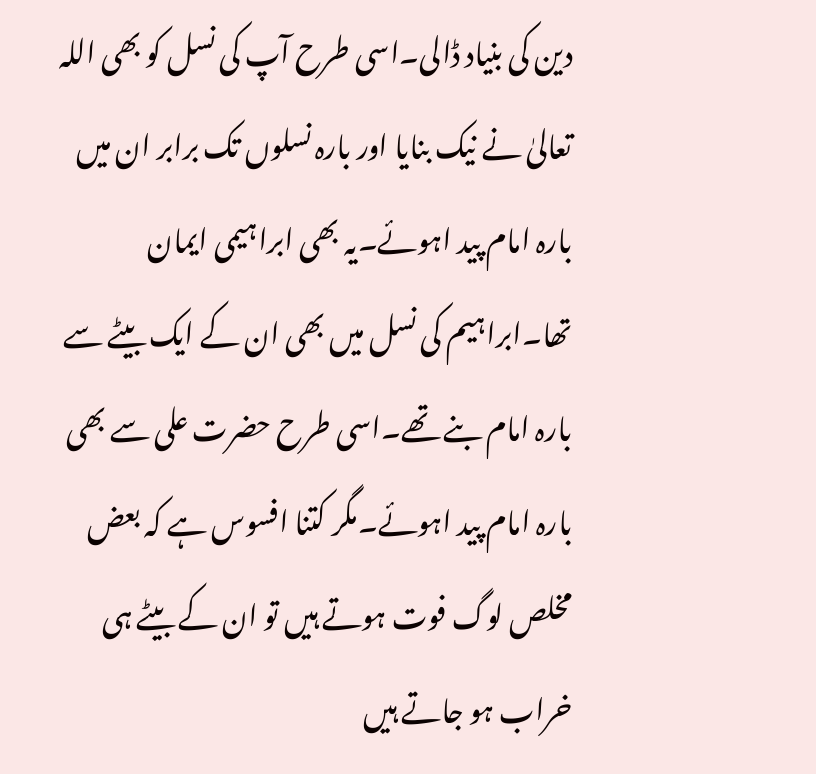دین کی بنیاد ڈالی۔اسی طرح آپ کی نسل کو بھی اللہ تعالیٰ نے نیک بنایا اور بارہ نسلوں تک برابر ان میں بارہ امام پید اہوئے۔یہ بھی ابراہیمی ایمان تھا۔ابراہیم کی نسل میں بھی ان کے ایک بیٹے سے بارہ امام بنے تھے۔اسی طرح حضرت علی سے بھی بارہ امام پید اہوئے۔مگر کتنا افسوس ہے کہ بعض مخلص لوگ فوت ہوتے ہیں تو ان کے بیٹے ہی خراب ہو جاتے ہیں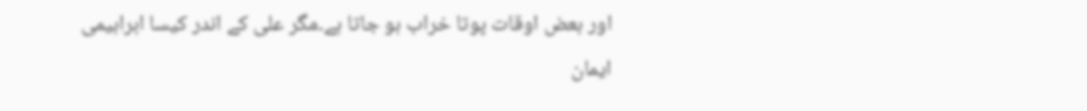اور بعض اوقات پوتا خراب ہو جاتا ہے۔مگر علی کے اندر کیسا ابراہیمی ایمان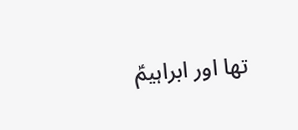تھا اور ابراہیمؑ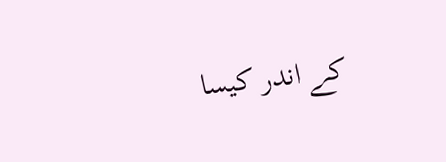کے اندر کیسا